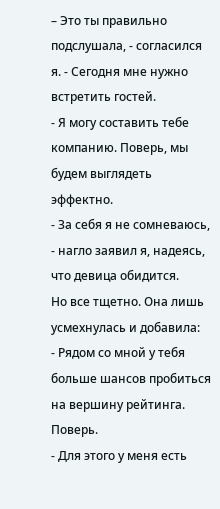– Это ты правильно подслушала, - согласился я. - Сегодня мне нужно встретить гостей.
- Я могу составить тебе компанию. Поверь, мы будем выглядеть эффектно.
- За себя я не сомневаюсь, - нагло заявил я, надеясь, что девица обидится.
Но все тщетно. Она лишь усмехнулась и добавила:
- Рядом со мной у тебя больше шансов пробиться на вершину рейтинга. Поверь.
- Для этого у меня есть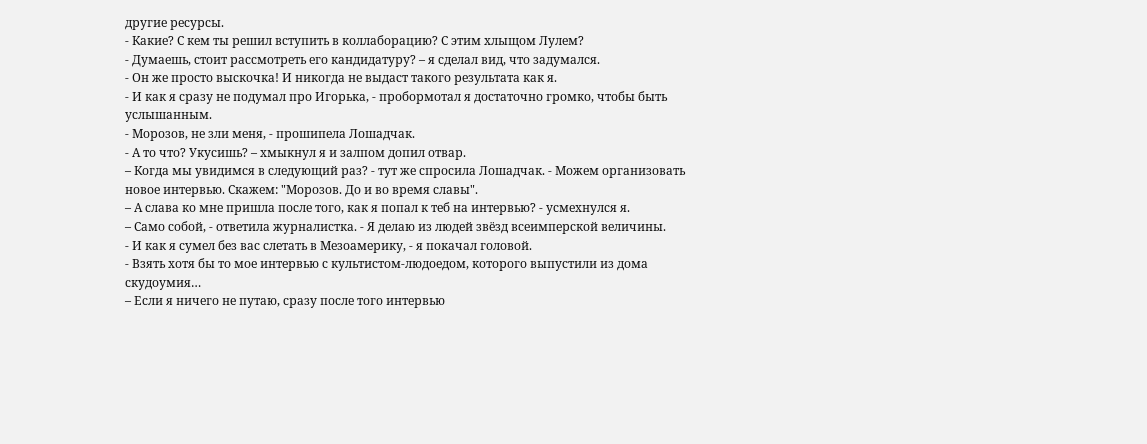другие ресурсы.
- Какие? С кем ты решил вступить в коллаборацию? С этим хлыщом Лулем?
- Думаешь, стоит рассмотреть его кандидатуру? – я сделал вид, что задумался.
- Он же просто выскочка! И никогда не выдаст такого результата как я.
- И как я сразу не подумал про Игорька, - пробормотал я достаточно громко, чтобы быть услышанным.
- Морозов, не зли меня, - прошипела Лошадчак.
- А то что? Укусишь? – хмыкнул я и залпом допил отвар.
– Когда мы увидимся в следующий раз? - тут же спросила Лошадчак. - Можем организовать новое интервью. Скажем: "Морозов. До и во время славы".
– А слава ко мне пришла после того, как я попал к теб на интервью? - усмехнулся я.
– Само собой, - ответила журналистка. - Я делаю из людей звёзд всеимперской величины.
- И как я сумел без вас слетать в Мезоамерику, - я покачал головой.
- Взять хотя бы то мое интервью с культистом-людоедом, которого выпустили из дома скудоумия…
– Если я ничего не путаю, сразу после того интервью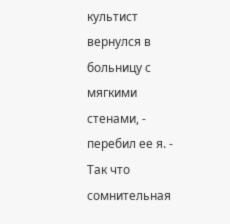культист вернулся в больницу с мягкими стенами, - перебил ее я. - Так что сомнительная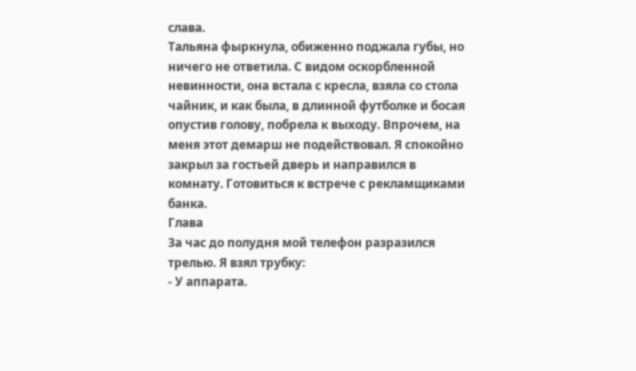слава.
Тальяна фыркнула, обиженно поджала губы, но ничего не ответила. С видом оскорбленной невинности, она встала с кресла, взяла со стола чайник, и как была, в длинной футболке и босая опустив голову, побрела к выходу. Впрочем, на меня этот демарш не подействовал. Я спокойно закрыл за гостьей дверь и направился в комнату. Готовиться к встрече с рекламщиками банка.
Глава
За час до полудня мой телефон разразился трелью. Я взял трубку:
- У аппарата.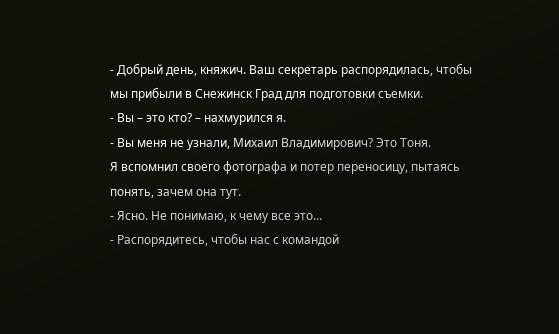- Добрый день, княжич. Ваш секретарь распорядилась, чтобы мы прибыли в Снежинск Град для подготовки съемки.
- Вы – это кто? – нахмурился я.
- Вы меня не узнали, Михаил Владимирович? Это Тоня.
Я вспомнил своего фотографа и потер переносицу, пытаясь понять, зачем она тут.
- Ясно. Не понимаю, к чему все это…
- Распорядитесь, чтобы нас с командой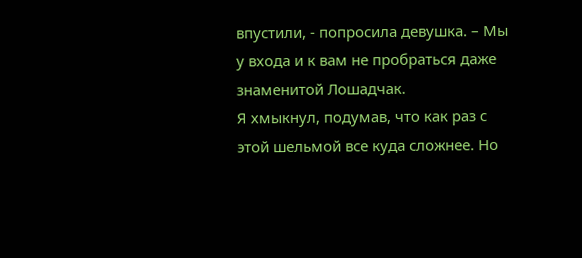впустили, - попросила девушка. – Мы у входа и к вам не пробраться даже знаменитой Лошадчак.
Я хмыкнул, подумав, что как раз с этой шельмой все куда сложнее. Но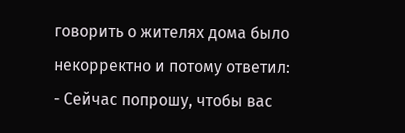говорить о жителях дома было некорректно и потому ответил:
- Сейчас попрошу, чтобы вас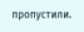пропустили.